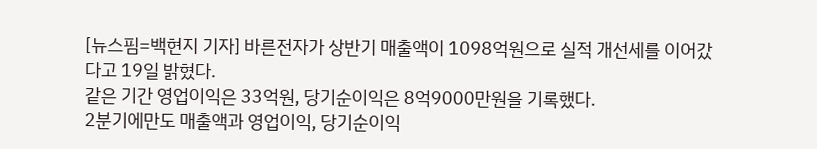[뉴스핌=백현지 기자] 바른전자가 상반기 매출액이 1098억원으로 실적 개선세를 이어갔다고 19일 밝혔다.
같은 기간 영업이익은 33억원, 당기순이익은 8억9000만원을 기록했다.
2분기에만도 매출액과 영업이익, 당기순이익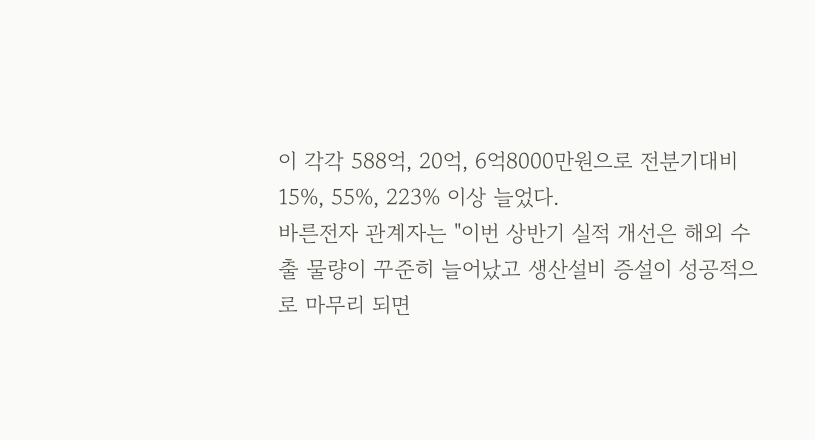이 각각 588억, 20억, 6억8000만원으로 전분기대비 15%, 55%, 223% 이상 늘었다.
바른전자 관계자는 "이번 상반기 실적 개선은 해외 수출 물량이 꾸준히 늘어났고 생산설비 증설이 성공적으로 마무리 되면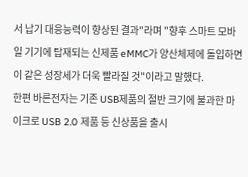서 납기 대응능력이 향상된 결과"라며 "향후 스마트 모바일 기기에 탑재되는 신제품 eMMC가 양산체제에 돌입하면 이 같은 성장세가 더욱 빨라질 것"이라고 말했다.
한편 바른전자는 기존 USB제품의 절반 크기에 불과한 마이크로 USB 2.0 제품 등 신상품을 출시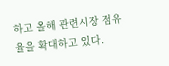하고 올해 관련시장 점유율을 확대하고 있다.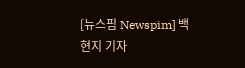[뉴스핌 Newspim] 백현지 기자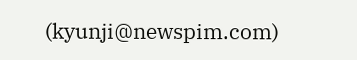(kyunji@newspim.com)